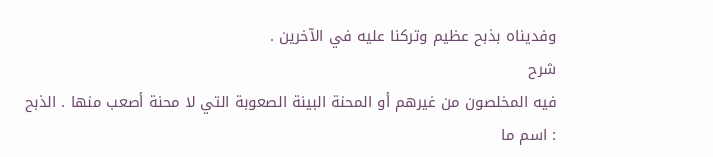وفديناه بذبح عظيم وتركنا عليه في الآخرين .
شرح
فيه المخلصون من غيرهم أو المحنة البينة الصعوبة التي لا محنة أصعب منها . الذبح : اسم ما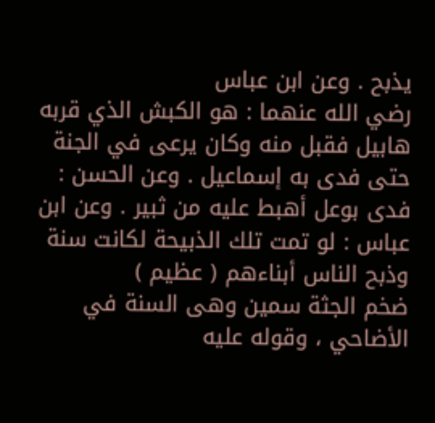يذبح . وعن ابن عباس
رضي الله عنهما : هو الكبش الذي قربه هابيل فقبل منه وكان يرعى في الجنة حتى فدى به إسماعيل . وعن الحسن :
فدى بوعل أهبط عليه من ثبير . وعن ابن عباس : لو تمت تلك الذبيحة لكانت سنة وذبح الناس أبناءهم ( عظيم )
ضخم الجثة سمين وهى السنة في الأضاحي ، وقوله عليه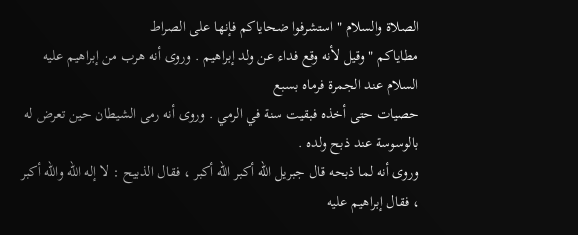الصلاة والسلام " استشرفوا ضحاياكم فإنها على الصراط
مطاياكم " وقيل لأنه وقع فداء عن ولد إبراهيم . وروى أنه هرب من إبراهيم عليه السلام عند الجمرة فرماه بسبع
حصيات حتى أخذه فبقيت سنة في الرمي . وروى أنه رمى الشيطان حين تعرض له بالوسوسة عند ذبح ولده .
وروى أنه لما ذبحه قال جبريل الله أكبر الله أكبر ، فقال الذبيح : لا إله الله والله أكبر ، فقال إبراهيم عليه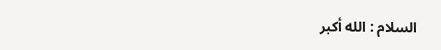السلام : الله أكبر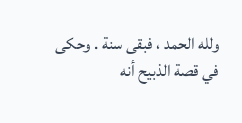ولله الحمد ، فبقى سنة . وحكى في قصة الذبيح أنه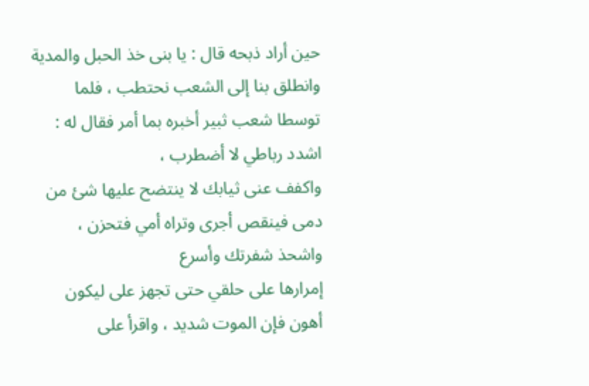حين أراد ذبحه قال : يا بنى خذ الحبل والمدية
وانطلق بنا إلى الشعب نحتطب ، فلما توسطا شعب ثبير أخبره بما أمر فقال له : اشدد رباطي لا أضطرب ،
واكفف عنى ثيابك لا ينتضح عليها شئ من دمى فينقص أجرى وتراه أمي فتحزن ، واشحذ شفرتك وأسرع
إمرارها على حلقي حتى تجهز على ليكون أهون فإن الموت شديد ، واقرأ على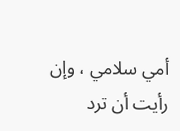أمي سلامي ، وإن رأيت أن ترد